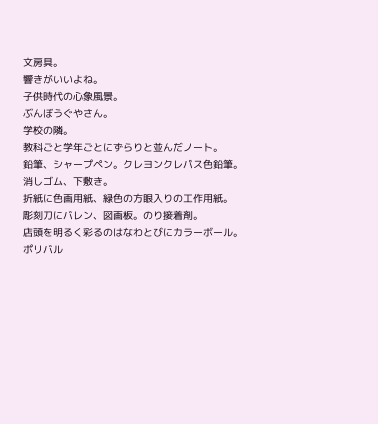文房具。
響きがいいよね。
子供時代の心象風景。
ぶんぼうぐやさん。
学校の隣。
教科ごと学年ごとにずらりと並んだノート。
鉛筆、シャープペン。クレヨンクレパス色鉛筆。
消しゴム、下敷き。
折紙に色画用紙、緑色の方眼入りの工作用紙。
彫刻刀にバレン、図画板。のり接着剤。
店頭を明るく彩るのはなわとびにカラーボール。
ポリバル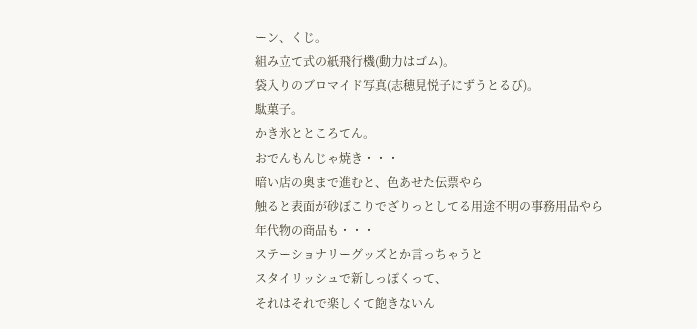ーン、くじ。
組み立て式の紙飛行機(動力はゴム)。
袋入りのブロマイド写真(志穂見悦子にずうとるび)。
駄菓子。
かき氷とところてん。
おでんもんじゃ焼き・・・
暗い店の奥まで進むと、色あせた伝票やら
触ると表面が砂ぼこりでざりっとしてる用途不明の事務用品やら
年代物の商品も・・・
ステーショナリーグッズとか言っちゃうと
スタイリッシュで新しっぽくって、
それはそれで楽しくて飽きないん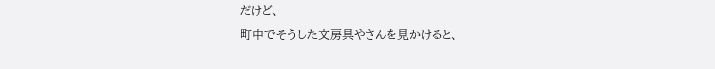だけど、
町中でそうした文房具やさんを見かけると、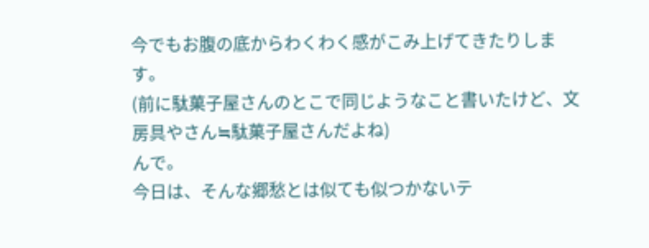今でもお腹の底からわくわく感がこみ上げてきたりします。
(前に駄菓子屋さんのとこで同じようなこと書いたけど、文房具やさん≒駄菓子屋さんだよね)
んで。
今日は、そんな郷愁とは似ても似つかないテ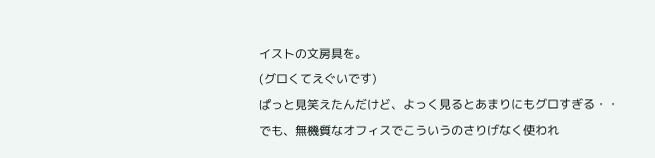イストの文房具を。
(グロくてえぐいです)
ぱっと見笑えたんだけど、よっく見るとあまりにもグロすぎる・・
でも、無機質なオフィスでこういうのさりげなく使われ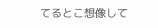てるとこ想像して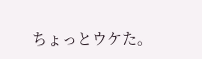ちょっとウケた。